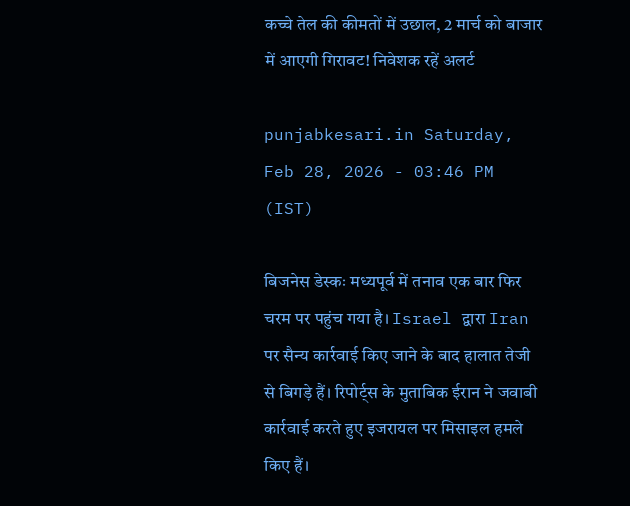कच्चे तेल की कीमतों में उछाल, 2 मार्च को बाजार में आएगी गिरावट! निवेशक रहें अलर्ट

punjabkesari.in Saturday, Feb 28, 2026 - 03:46 PM (IST)

बिजनेस डेस्कः मध्यपूर्व में तनाव एक बार फिर चरम पर पहुंच गया है। Israel द्वारा Iran पर सैन्य कार्रवाई किए जाने के बाद हालात तेजी से बिगड़े हैं। रिपोर्ट्स के मुताबिक ईरान ने जवाबी कार्रवाई करते हुए इजरायल पर मिसाइल हमले किए हैं।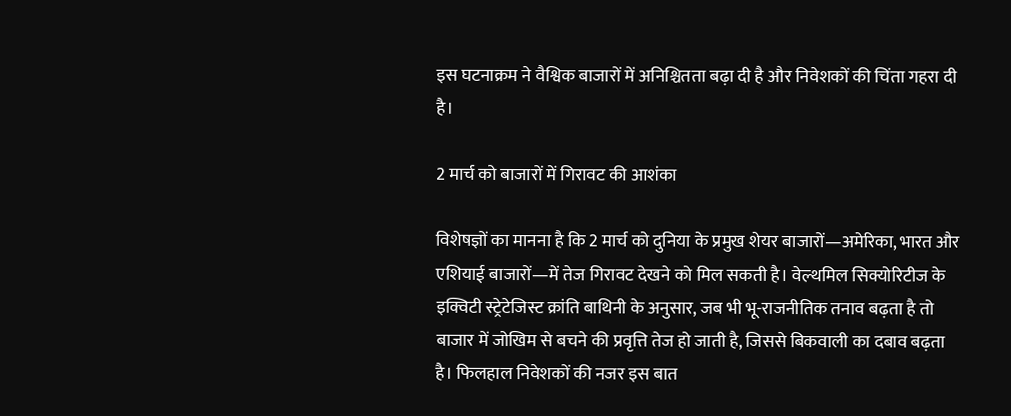इस घटनाक्रम ने वैश्विक बाजारों में अनिश्चितता बढ़ा दी है और निवेशकों की चिंता गहरा दी है।

2 मार्च को बाजारों में गिरावट की आशंका

विशेषज्ञों का मानना है कि 2 मार्च को दुनिया के प्रमुख शेयर बाजारों—अमेरिका, भारत और एशियाई बाजारों—में तेज गिरावट देखने को मिल सकती है। वेल्थमिल सिक्योरिटीज के इक्विटी स्ट्रेटेजिस्ट क्रांति बाथिनी के अनुसार, जब भी भू-राजनीतिक तनाव बढ़ता है तो बाजार में जोखिम से बचने की प्रवृत्ति तेज हो जाती है, जिससे बिकवाली का दबाव बढ़ता है। फिलहाल निवेशकों की नजर इस बात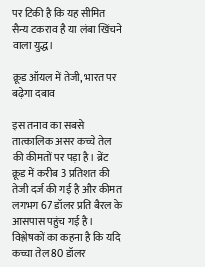पर टिकी है कि यह सीमित सैन्य टकराव है या लंबा खिंचने वाला युद्ध।

क्रूड ऑयल में तेजी, भारत पर बढ़ेगा दबाव

इस तनाव का सबसे तात्कालिक असर कच्चे तेल की कीमतों पर पड़ा है। ब्रेंट क्रूड में करीब 3 प्रतिशत की तेजी दर्ज की गई है और कीमत लगभग 67 डॉलर प्रति बैरल के आसपास पहुंच गई है। विश्लेषकों का कहना है कि यदि कच्चा तेल 80 डॉलर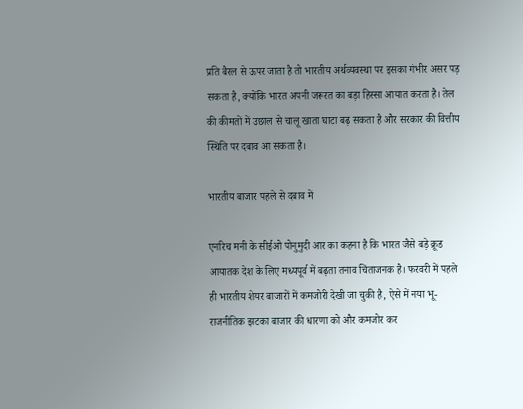प्रति बैरल से ऊपर जाता है तो भारतीय अर्थव्यवस्था पर इसका गंभीर असर पड़ सकता है, क्योंकि भारत अपनी जरूरत का बड़ा हिस्सा आयात करता है। तेल की कीमतों में उछाल से चालू खाता घाटा बढ़ सकता है और सरकार की वित्तीय स्थिति पर दबाव आ सकता है।

भारतीय बाजार पहले से दबाव में

एनरिच मनी के सीईओ पोनुमुदी आर का कहना है कि भारत जैसे बड़े क्रूड आयातक देश के लिए मध्यपूर्व में बढ़ता तनाव चिंताजनक है। फरवरी में पहले ही भारतीय शेयर बाजारों में कमजोरी देखी जा चुकी है, ऐसे में नया भू-राजनीतिक झटका बाजार की धारणा को और कमजोर कर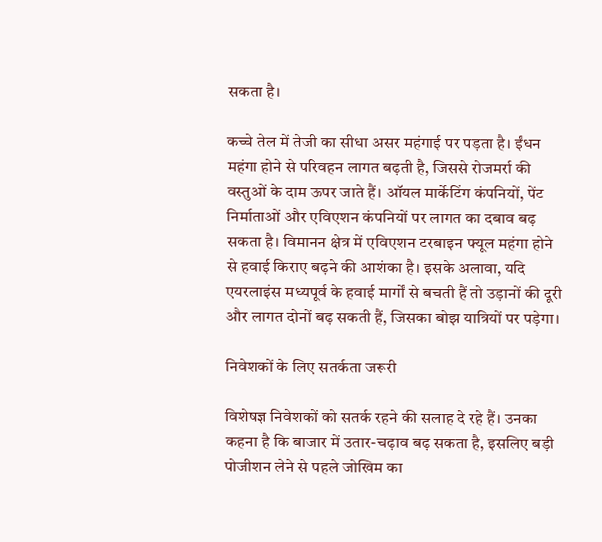सकता है।

कच्चे तेल में तेजी का सीधा असर महंगाई पर पड़ता है। ईंधन महंगा होने से परिवहन लागत बढ़ती है, जिससे रोजमर्रा की वस्तुओं के दाम ऊपर जाते हैं। ऑयल मार्केटिंग कंपनियों, पेंट निर्माताओं और एविएशन कंपनियों पर लागत का दबाव बढ़ सकता है। विमानन क्षेत्र में एविएशन टरबाइन फ्यूल महंगा होने से हवाई किराए बढ़ने की आशंका है। इसके अलावा, यदि एयरलाइंस मध्यपूर्व के हवाई मार्गों से बचती हैं तो उड़ानों की दूरी और लागत दोनों बढ़ सकती हैं, जिसका बोझ यात्रियों पर पड़ेगा।

निवेशकों के लिए सतर्कता जरूरी

विशेषज्ञ निवेशकों को सतर्क रहने की सलाह दे रहे हैं। उनका कहना है कि बाजार में उतार-चढ़ाव बढ़ सकता है, इसलिए बड़ी पोजीशन लेने से पहले जोखिम का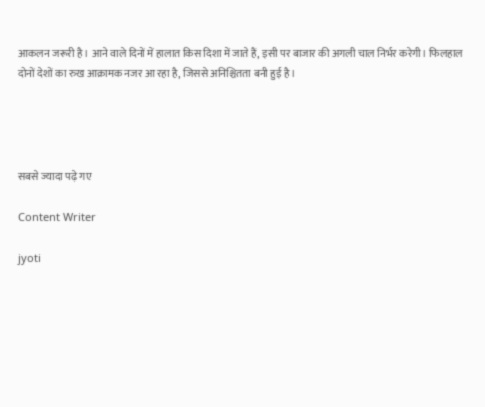आकलन जरूरी है। आने वाले दिनों में हालात किस दिशा में जाते हैं, इसी पर बाजार की अगली चाल निर्भर करेगी। फिलहाल दोनों देशों का रुख आक्रामक नजर आ रहा है, जिससे अनिश्चितता बनी हुई है।




सबसे ज्यादा पढ़े गए

Content Writer

jyoti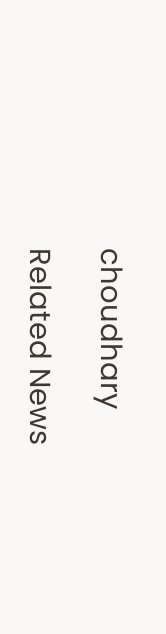choudhary

Related News